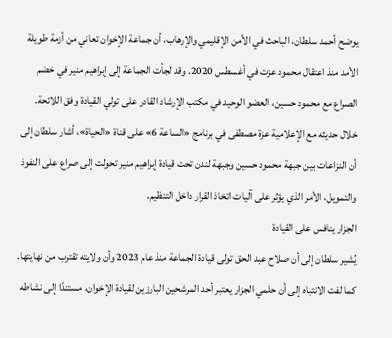يوضح أحمد سلطان، الباحث في الأمن الإقليمي والإرهاب، أن جماعة الإخوان تعاني من أزمة طويلة الأمد منذ اعتقال محمود عزت في أغسطس 2020. وقد لجأت الجماعة إلى إبراهيم منير في خضم الصراع مع محمود حسين، العضو الوحيد في مكتب الإرشاد القادر على تولي القيادة وفق اللائحة.
خلال حديثه مع الإعلامية عزة مصطفى في برنامج «الساعة 6» على قناة «الحياة»، أشار سلطان إلى أن النزاعات بين جبهة محمود حسين وجبهة لندن تحت قيادة إبراهيم منير تحولت إلى صراع على النفوذ والتمويل، الأمر الذي يؤثر على آليات اتخاذ القرار داخل التنظيم.
الجزار ينافس على القيادة
يُشير سلطان إلى أن صلاح عبد الحق تولى قيادة الجماعة منذ عام 2023 وأن ولايته تقترب من نهايتها. كما لفت الانتباه إلى أن حلمي الجزار يعتبر أحد المرشحين البارزين لقيادة الإخوان، مستندًا إلى نشاطه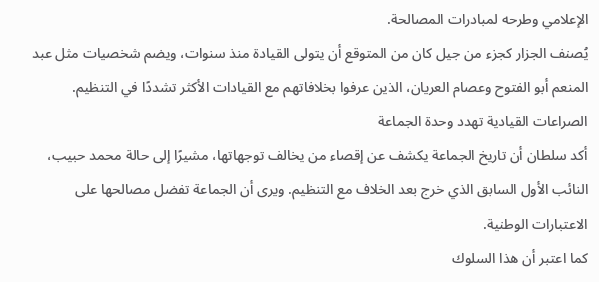الإعلامي وطرحه لمبادرات المصالحة.
يُصنف الجزار كجزء من جيل كان من المتوقع أن يتولى القيادة منذ سنوات، ويضم شخصيات مثل عبد المنعم أبو الفتوح وعصام العريان، الذين عرفوا بخلافاتهم مع القيادات الأكثر تشددًا في التنظيم.
الصراعات القيادية تهدد وحدة الجماعة
أكد سلطان أن تاريخ الجماعة يكشف عن إقصاء من يخالف توجهاتها، مشيرًا إلى حالة محمد حبيب، النائب الأول السابق الذي خرج بعد الخلاف مع التنظيم. ويرى أن الجماعة تفضل مصالحها على الاعتبارات الوطنية.
كما اعتبر أن هذا السلوك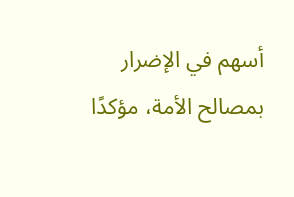أسهم في الإضرار بمصالح الأمة، مؤكدًا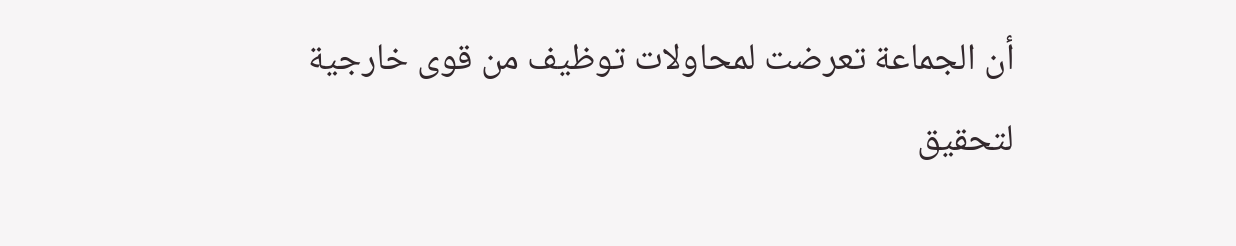أن الجماعة تعرضت لمحاولات توظيف من قوى خارجية لتحقيق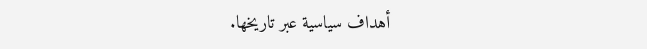أهداف سياسية عبر تاريخها.